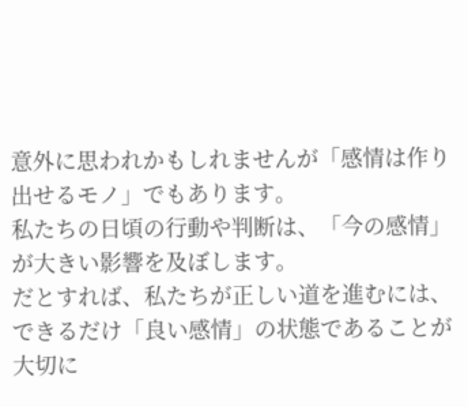意外に思われかもしれませんが「感情は作り出せるモノ」でもあります。
私たちの日頃の行動や判断は、「今の感情」が大きい影響を及ぼします。
だとすれば、私たちが正しい道を進むには、できるだけ「良い感情」の状態であることが
大切に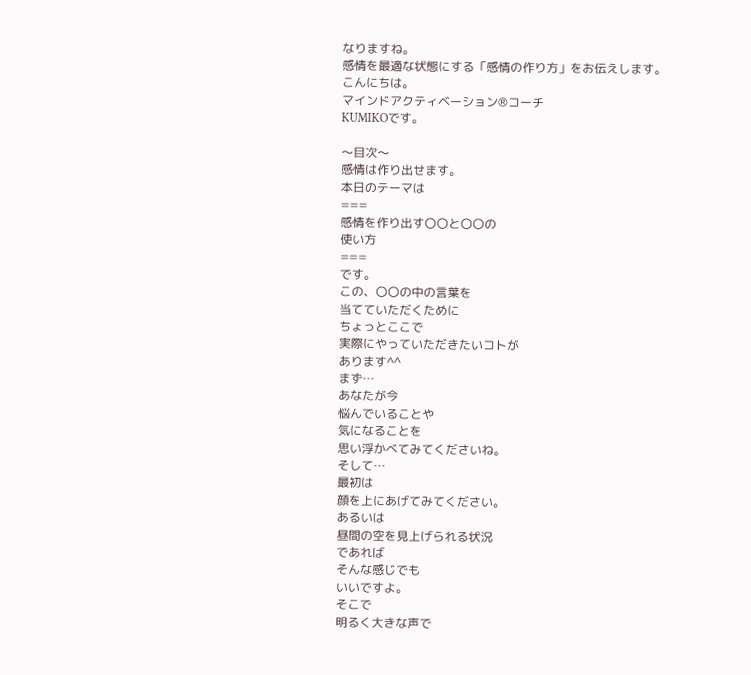なりますね。
感情を最適な状態にする「感情の作り方」をお伝えします。
こんにちは。
マインドアクティベーション®コーチ
KUMIKOです。

〜目次〜
感情は作り出せます。
本日のテーマは
===
感情を作り出す〇〇と〇〇の
使い方
===
です。
この、〇〇の中の言葉を
当てていただくために
ちょっとここで
実際にやっていただきたいコトが
あります^^
まず…
あなたが今
悩んでいることや
気になることを
思い浮かべてみてくださいね。
そして…
最初は
顔を上にあげてみてください。
あるいは
昼間の空を見上げられる状況
であれば
そんな感じでも
いいですよ。
そこで
明るく大きな声で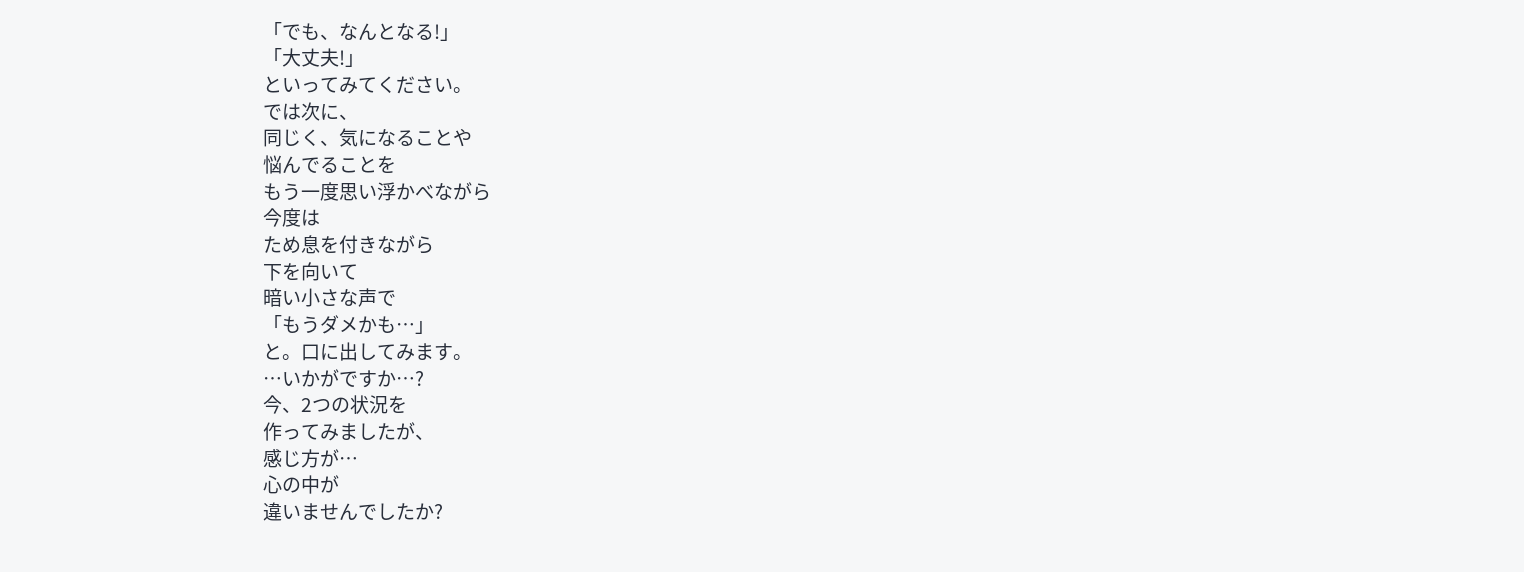「でも、なんとなる!」
「大丈夫!」
といってみてください。
では次に、
同じく、気になることや
悩んでることを
もう一度思い浮かべながら
今度は
ため息を付きながら
下を向いて
暗い小さな声で
「もうダメかも…」
と。口に出してみます。
…いかがですか…?
今、2つの状況を
作ってみましたが、
感じ方が…
心の中が
違いませんでしたか?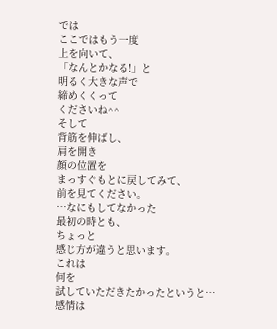では
ここではもう一度
上を向いて、
「なんとかなる!」と
明るく大きな声で
締めくくって
くださいね^^
そして
背筋を伸ばし、
肩を開き
顔の位置を
まっすぐもとに戻してみて、
前を見てください。
…なにもしてなかった
最初の時とも、
ちょっと
感じ方が違うと思います。
これは
何を
試していただきたかったというと…
感情は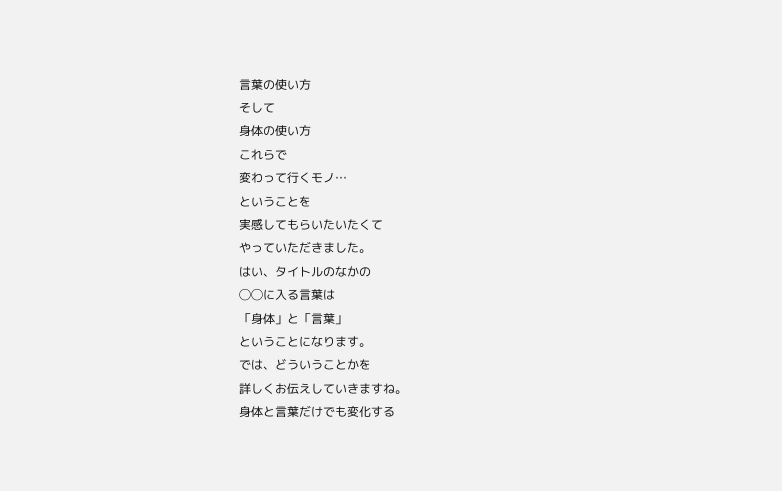言葉の使い方
そして
身体の使い方
これらで
変わって行くモノ…
ということを
実感してもらいたいたくて
やっていただきました。
はい、タイトルのなかの
◯◯に入る言葉は
「身体」と「言葉」
ということになります。
では、どういうことかを
詳しくお伝えしていきますね。
身体と言葉だけでも変化する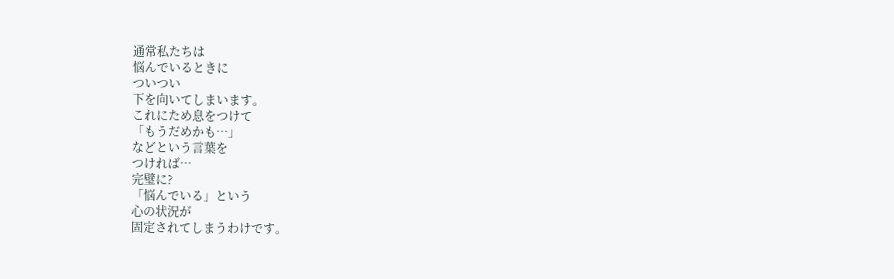通常私たちは
悩んでいるときに
ついつい
下を向いてしまいます。
これにため息をつけて
「もうだめかも…」
などという言葉を
つければ…
完璧に?
「悩んでいる」という
心の状況が
固定されてしまうわけです。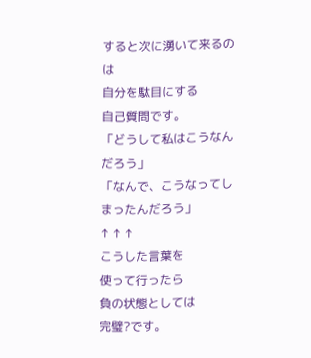すると次に湧いて来るのは
自分を駄目にする
自己質問です。
「どうして私はこうなんだろう」
「なんで、こうなってしまったんだろう」
↑ ↑ ↑
こうした言葉を
使って行ったら
負の状態としては
完璧?です。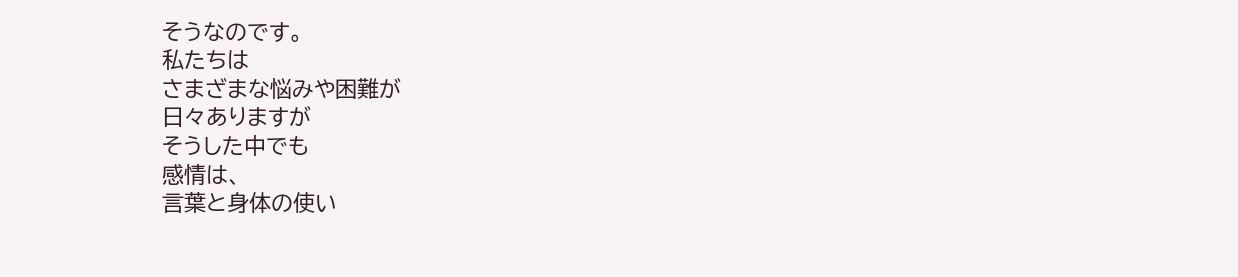そうなのです。
私たちは
さまざまな悩みや困難が
日々ありますが
そうした中でも
感情は、
言葉と身体の使い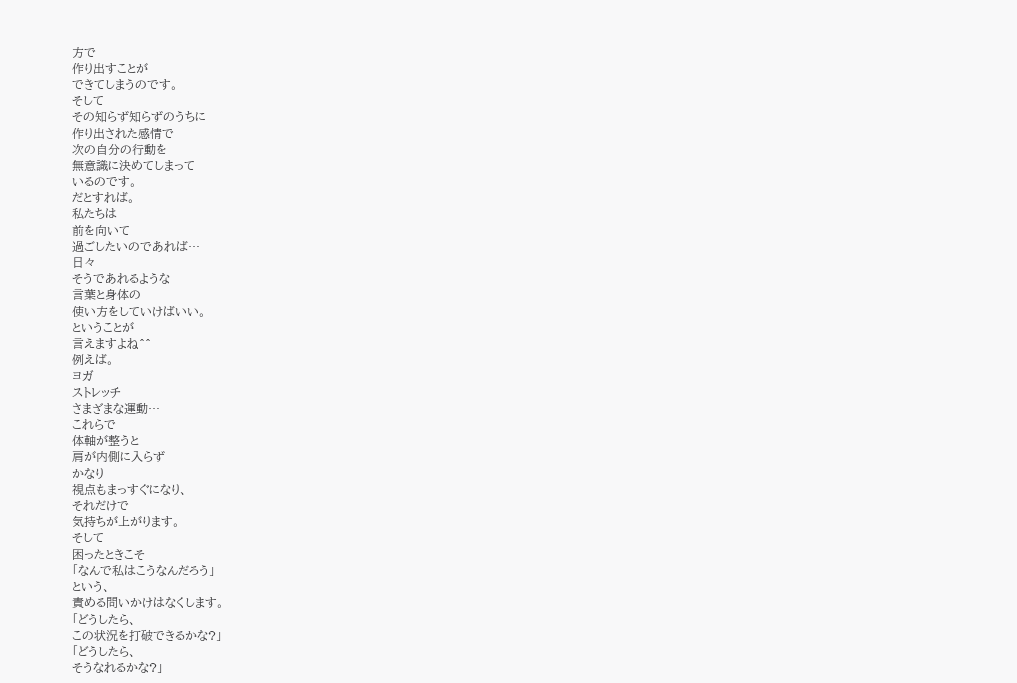方で
作り出すことが
できてしまうのです。
そして
その知らず知らずのうちに
作り出された感情で
次の自分の行動を
無意識に決めてしまって
いるのです。
だとすれば。
私たちは
前を向いて
過ごしたいのであれば…
日々
そうであれるような
言葉と身体の
使い方をしていけばいい。
ということが
言えますよね^^
例えば。
ヨガ
ストレッチ
さまざまな運動…
これらで
体軸が整うと
肩が内側に入らず
かなり
視点もまっすぐになり、
それだけで
気持ちが上がります。
そして
困ったときこそ
「なんで私はこうなんだろう」
という、
責める問いかけはなくします。
「どうしたら、
この状況を打破できるかな?」
「どうしたら、
そうなれるかな?」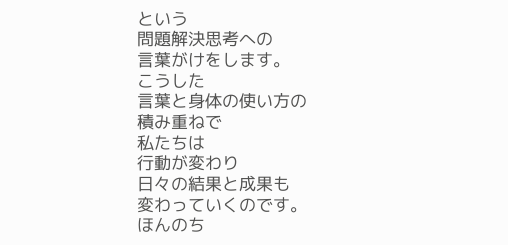という
問題解決思考への
言葉がけをします。
こうした
言葉と身体の使い方の
積み重ねで
私たちは
行動が変わり
日々の結果と成果も
変わっていくのです。
ほんのち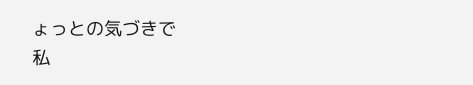ょっとの気づきで
私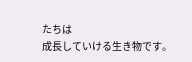たちは
成長していける生き物です。